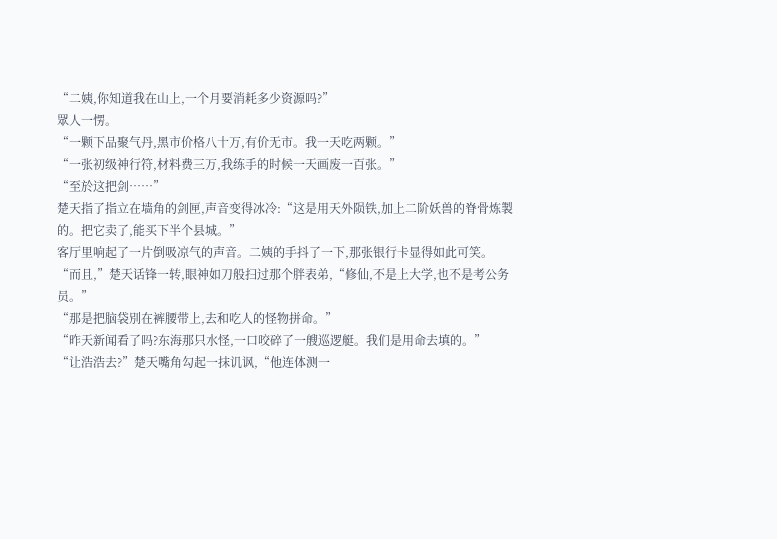“二姨,你知道我在山上,一个月要消耗多少资源吗?”
眾人一愣。
“一颗下品聚气丹,黑市价格八十万,有价无市。我一天吃两颗。”
“一张初级神行符,材料费三万,我练手的时候一天画废一百张。”
“至於这把剑……”
楚天指了指立在墙角的剑匣,声音变得冰冷:“这是用天外陨铁,加上二阶妖兽的脊骨炼製的。把它卖了,能买下半个县城。”
客厅里响起了一片倒吸凉气的声音。二姨的手抖了一下,那张银行卡显得如此可笑。
“而且,”楚天话锋一转,眼神如刀般扫过那个胖表弟,“修仙,不是上大学,也不是考公务员。”
“那是把脑袋別在裤腰带上,去和吃人的怪物拼命。”
“昨天新闻看了吗?东海那只水怪,一口咬碎了一艘巡逻艇。我们是用命去填的。”
“让浩浩去?”楚天嘴角勾起一抹讥讽,“他连体测一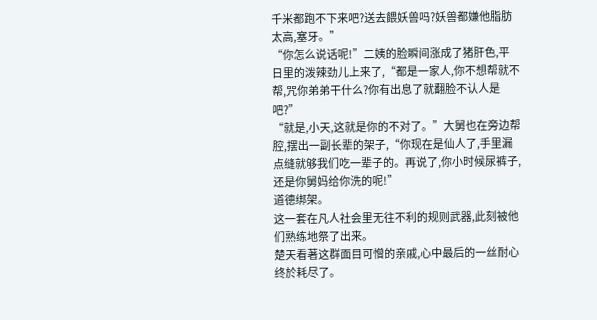千米都跑不下来吧?送去餵妖兽吗?妖兽都嫌他脂肪太高,塞牙。”
“你怎么说话呢!”二姨的脸瞬间涨成了猪肝色,平日里的泼辣劲儿上来了,“都是一家人,你不想帮就不帮,咒你弟弟干什么?你有出息了就翻脸不认人是吧?”
“就是,小天,这就是你的不对了。”大舅也在旁边帮腔,摆出一副长辈的架子,“你现在是仙人了,手里漏点缝就够我们吃一辈子的。再说了,你小时候尿裤子,还是你舅妈给你洗的呢!”
道德绑架。
这一套在凡人社会里无往不利的规则武器,此刻被他们熟练地祭了出来。
楚天看著这群面目可憎的亲戚,心中最后的一丝耐心终於耗尽了。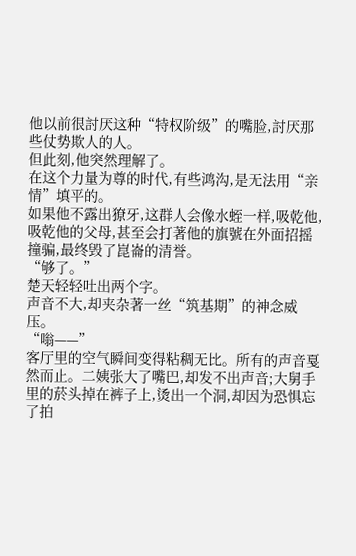他以前很討厌这种“特权阶级”的嘴脸,討厌那些仗势欺人的人。
但此刻,他突然理解了。
在这个力量为尊的时代,有些鸿沟,是无法用“亲情”填平的。
如果他不露出獠牙,这群人会像水蛭一样,吸乾他,吸乾他的父母,甚至会打著他的旗號在外面招摇撞骗,最终毁了崑崙的清誉。
“够了。”
楚天轻轻吐出两个字。
声音不大,却夹杂著一丝“筑基期”的神念威压。
“嗡——”
客厅里的空气瞬间变得粘稠无比。所有的声音戛然而止。二姨张大了嘴巴,却发不出声音;大舅手里的菸头掉在裤子上,烫出一个洞,却因为恐惧忘了拍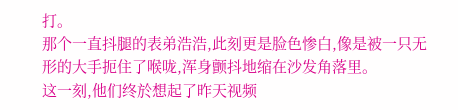打。
那个一直抖腿的表弟浩浩,此刻更是脸色惨白,像是被一只无形的大手扼住了喉咙,浑身颤抖地缩在沙发角落里。
这一刻,他们终於想起了昨天视频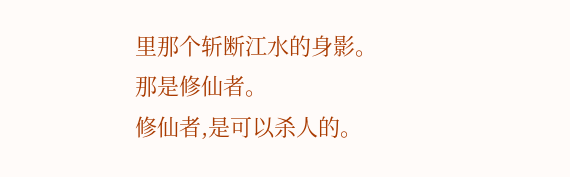里那个斩断江水的身影。
那是修仙者。
修仙者,是可以杀人的。